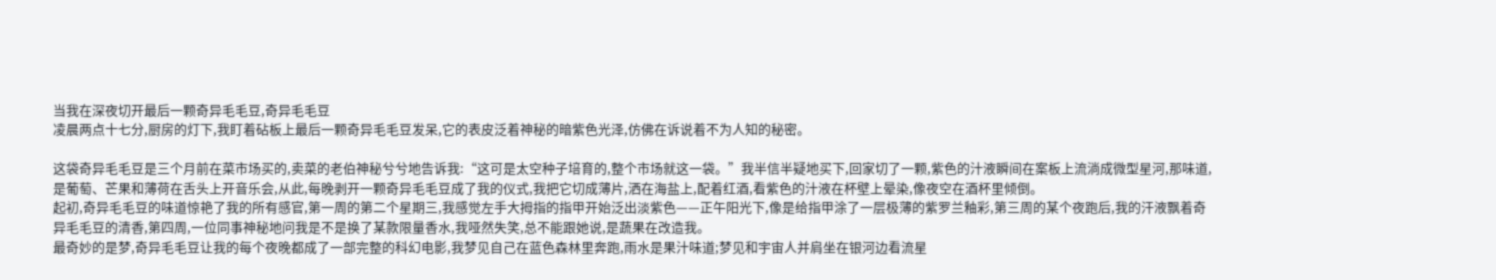当我在深夜切开最后一颗奇异毛毛豆,奇异毛毛豆
凌晨两点十七分,厨房的灯下,我盯着砧板上最后一颗奇异毛毛豆发呆,它的表皮泛着神秘的暗紫色光泽,仿佛在诉说着不为人知的秘密。

这袋奇异毛毛豆是三个月前在菜市场买的,卖菜的老伯神秘兮兮地告诉我:“这可是太空种子培育的,整个市场就这一袋。”我半信半疑地买下,回家切了一颗,紫色的汁液瞬间在案板上流淌成微型星河,那味道,是葡萄、芒果和薄荷在舌头上开音乐会,从此,每晚剥开一颗奇异毛毛豆成了我的仪式,我把它切成薄片,洒在海盐上,配着红酒,看紫色的汁液在杯壁上晕染,像夜空在酒杯里倾倒。
起初,奇异毛毛豆的味道惊艳了我的所有感官,第一周的第二个星期三,我感觉左手大拇指的指甲开始泛出淡紫色——正午阳光下,像是给指甲涂了一层极薄的紫罗兰釉彩,第三周的某个夜跑后,我的汗液飘着奇异毛毛豆的清香,第四周,一位同事神秘地问我是不是换了某款限量香水,我哑然失笑,总不能跟她说,是蔬果在改造我。
最奇妙的是梦,奇异毛毛豆让我的每个夜晚都成了一部完整的科幻电影,我梦见自己在蓝色森林里奔跑,雨水是果汁味道;梦见和宇宙人并肩坐在银河边看流星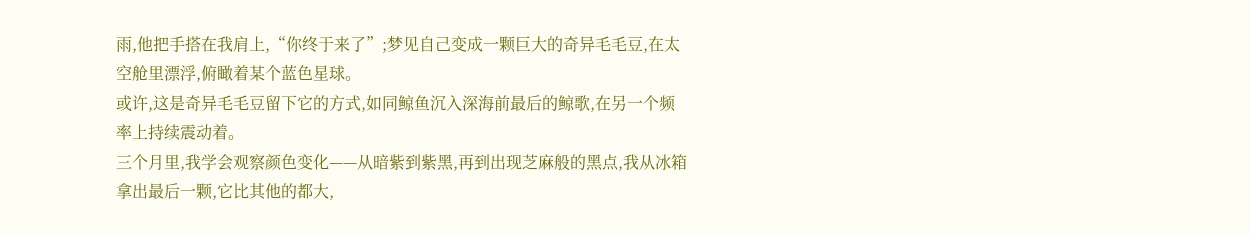雨,他把手搭在我肩上,“你终于来了”;梦见自己变成一颗巨大的奇异毛毛豆,在太空舱里漂浮,俯瞰着某个蓝色星球。
或许,这是奇异毛毛豆留下它的方式,如同鲸鱼沉入深海前最后的鲸歌,在另一个频率上持续震动着。
三个月里,我学会观察颜色变化——从暗紫到紫黑,再到出现芝麻般的黑点,我从冰箱拿出最后一颗,它比其他的都大,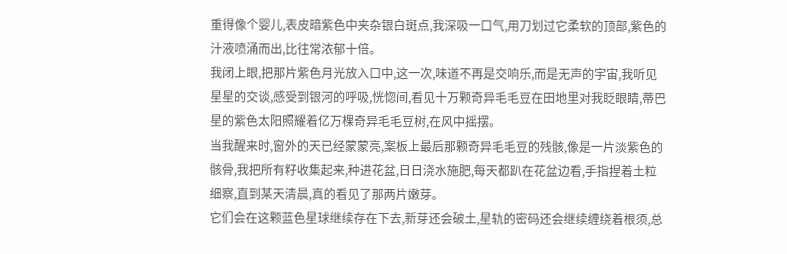重得像个婴儿,表皮暗紫色中夹杂银白斑点,我深吸一口气,用刀划过它柔软的顶部,紫色的汁液喷涌而出,比往常浓郁十倍。
我闭上眼,把那片紫色月光放入口中,这一次,味道不再是交响乐,而是无声的宇宙,我听见星星的交谈,感受到银河的呼吸,恍惚间,看见十万颗奇异毛毛豆在田地里对我眨眼睛,蒂巴星的紫色太阳照耀着亿万棵奇异毛毛豆树,在风中摇摆。
当我醒来时,窗外的天已经蒙蒙亮,案板上最后那颗奇异毛毛豆的残骸,像是一片淡紫色的骸骨,我把所有籽收集起来,种进花盆,日日浇水施肥,每天都趴在花盆边看,手指捏着土粒细察,直到某天清晨,真的看见了那两片嫩芽。
它们会在这颗蓝色星球继续存在下去,新芽还会破土,星轨的密码还会继续缠绕着根须,总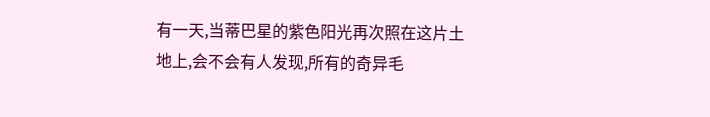有一天,当蒂巴星的紫色阳光再次照在这片土地上,会不会有人发现,所有的奇异毛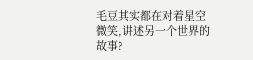毛豆其实都在对着星空微笑,讲述另一个世界的故事?